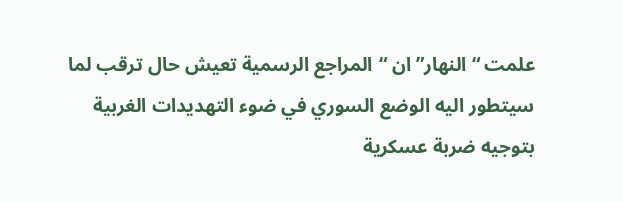علمت “النهار” ان “المراجع الرسمية تعيش حال ترقب لما سيتطور اليه الوضع السوري في ضوء التهديدات الغربية بتوجيه ضربة عسكرية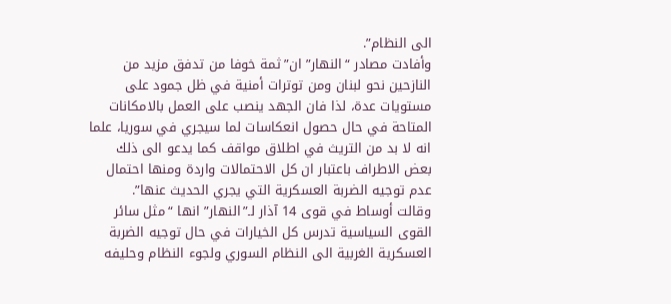الى النظام”.
وأفادت مصادر “النهار” ان”ثمة خوفا من تدفق مزيد من النازحين نحو لبنان ومن توترات أمنية في ظل جمود على مستويات عدة، لذا فان الجهد ينصب على العمل بالامكانات المتاحة في حال حصول انعكاسات لما سيجري في سوريا، علما انه لا بد من التريث في اطلاق مواقف كما يدعو الى ذلك بعض الاطراف باعتبار ان كل الاحتمالات واردة ومنها احتمال عدم توجيه الضربة العسكرية التي يجري الحديث عنها”.
وقالت أوساط في قوى 14 آذار لـ”النهار” انها “مثل سائر القوى السياسية تدرس كل الخيارات في حال توجيه الضربة العسكرية الغربية الى النظام السوري ولجوء النظام وحليفه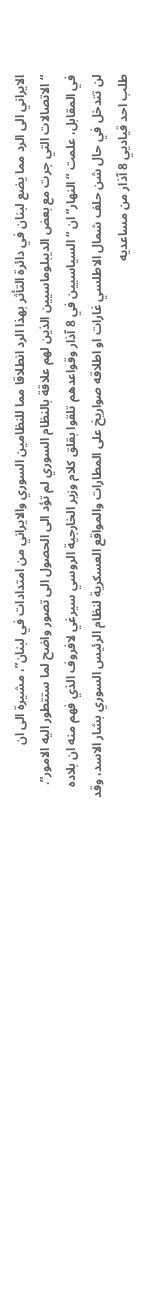الايراني الى الرد مما يضع لبنان في دائرة التأثر بهذا الرد انطلاقا مما للنظامين السوري والايراني من امتدادات في لبنان”، مشيرة الى ان “الاتصالات التي جرت مع بعض الديبلوماسيين الذين لهم علاقة بالنظام السوري لم تؤد الى الحصول الى تصور واضح لما ستتطور اليه الامور”.
في المقابل، علمت “النهار” ان “السياسيين في 8 آذار وقواعدهم تلقوا بقلق كلام وزير الخارجية الروسي سيرغي لافروف الذي فهم منه ان بلاده لن تتدخل في حال شن حلف شمال الاطلسي غارات او اطلاقه صواريخ على المطارات والمواقع العسكرية لنظام الرئيس السوري بشار الاسد، وقد طلب احد قياديي 8 آذار من مساعديه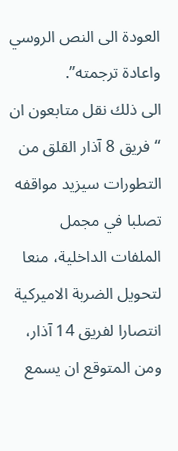العودة الى النص الروسي واعادة ترجمته”.
الى ذلك نقل متابعون ان “فريق 8 آذار القلق من التطورات سيزيد مواقفه تصلبا في مجمل الملفات الداخلية، منعا لتحويل الضربة الاميركية انتصارا لفريق 14 آذار، ومن المتوقع ان يسمع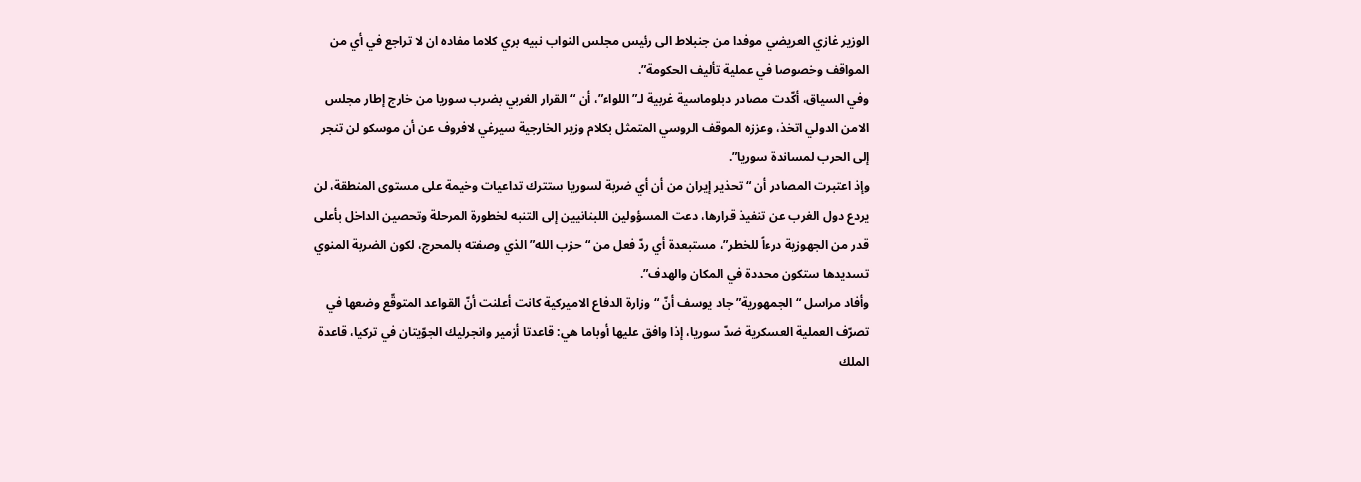الوزير غازي العريضي موفدا من جنبلاط الى رئيس مجلس النواب نبيه بري كلاما مفاده ان لا تراجع في أي من المواقف وخصوصا في عملية تأليف الحكومة”.
وفي السياق، أكّدت مصادر دبلوماسية غربية لـ”اللواء”، أن “القرار الغربي بضرب سوريا من خارج إطار مجلس الامن الدولي اتخذ، وعززه الموقف الروسي المتمثل بكلام وزير الخارجية سيرغي لافروف عن أن موسكو لن تنجر إلى الحرب لمساندة سوريا”.
وإذ اعتبرت المصادر أن “تحذير إيران من أن أي ضربة لسوريا ستترك تداعيات وخيمة على مستوى المنطقة، لن يردع دول الغرب عن تنفيذ قرارها، دعت المسؤولين اللبنانيين إلى التنبه لخطورة المرحلة وتحصين الداخل بأعلى قدر من الجهوزية درءاً للخطر”، مستبعدة أي ردّ فعل من “حزب الله” الذي وصفته بالمحرج، لكون الضربة المنوي تسديدها ستكون محددة في المكان والهدف”.
وأفاد مراسل “الجمهورية” جاد يوسف أنّ “وزارة الدفاع الاميركية كانت أعلنت أنّ القواعد المتوقّع وضعها في تصرّف العملية العسكرية ضدّ سوريا، إذا وافق عليها أوباما هي: قاعدتا أزمير وانجرليك الجوّيتان في تركيا، قاعدة الملك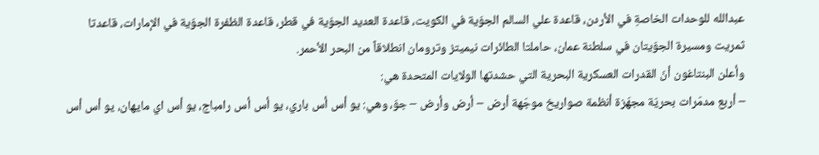عبدالله للوحدات الخاصةِ في الأردن، قاعدة علي السالم الجوّية في الكويت، قاعدة العديد الجوّية في قطر، قاعدة الظفرة الجوّية في الإمارات، قاعدتا ثمريت ومسيرة الجوّيتان في سلطنة عمان، حاملتا الطائرات نيميتز وترومان انطلاقاً من البحر الأحمر.
وأعلن البنتاغون أنّ القدرات العسكرية البحرية التي حشدتها الولايات المتحدة هي:
– أربع مدمّرات بحريّة مجهّزة أنظمة صواريخ موجّهة أرض – أرض وأرض – جوّ، وهي: يو أس أس باري، يو أس أس رامباج، يو أس اي مايهان، يو أس أس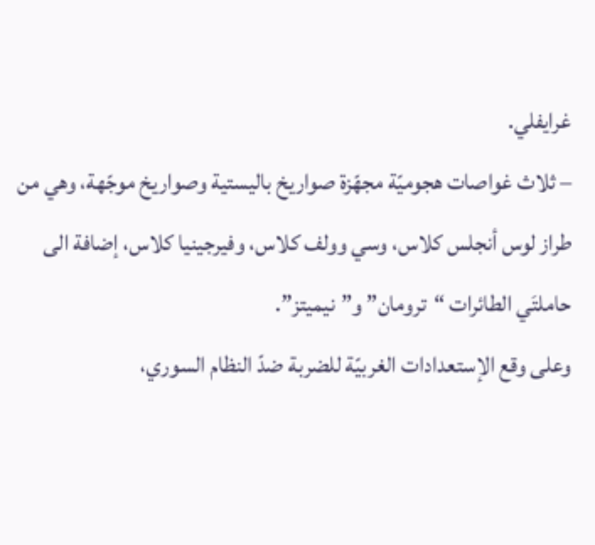غرايفلي.
– ثلاث غواصات هجوميّة مجهّزة صواريخ باليستية وصواريخ موجّهة، وهي من طراز لوس أنجلس كلاس، وسي وولف كلاس، وفيرجينيا كلاس، إضافة الى حاملتَي الطائرات “ترومان” و”نيميتز”.
وعلى وقع الإستعدادات الغربيّة للضربة ضدّ النظام السوري،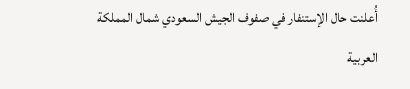أُعلنت حال الإستنفار في صفوف الجيش السعودي شمال المملكة العربية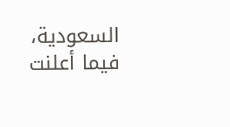السعودية، فيما أعلنت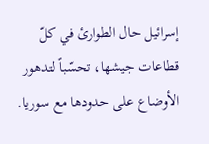إسرائيل حال الطوارئ في كلّ قطاعات جيشها، تحسّباً لتدهور الأوضاع على حدودها مع سوريا.